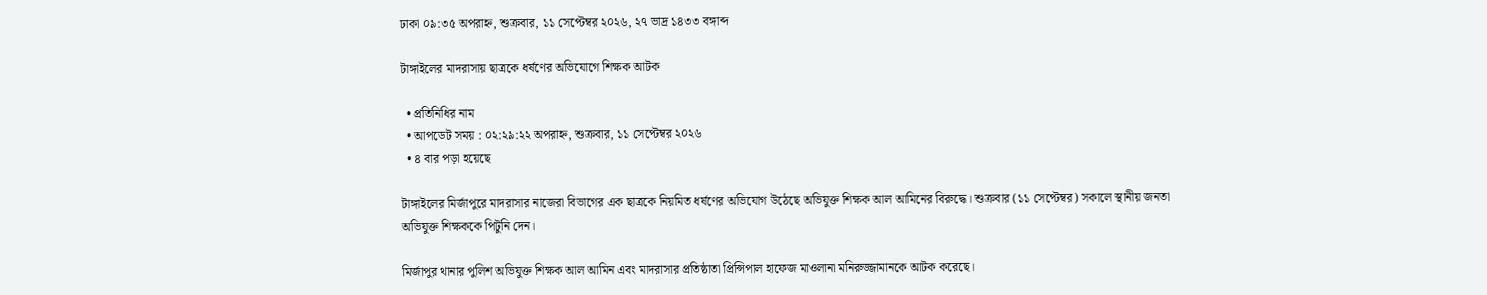ঢাকা ০৯:৩৫ অপরাহ্ন, শুক্রবার, ১১ সেপ্টেম্বর ২০২৬, ২৭ ভাদ্র ১৪৩৩ বঙ্গাব্দ

টাঙ্গাইলের মাদরাসায় ছাত্রকে ধর্ষণের অভিযোগে শিক্ষক আটক

  • প্রতিনিধির নাম
  • আপডেট সময় : ০২:২৯:২২ অপরাহ্ন, শুক্রবার, ১১ সেপ্টেম্বর ২০২৬
  • ৪ বার পড়া হয়েছে

টাঙ্গাইলের মির্জাপুরে মাদরাসার নাজেরা বিভাগের এক ছাত্রকে নিয়মিত ধর্ষণের অভিযোগ উঠেছে অভিযুক্ত শিক্ষক আল আমিনের বিরুদ্ধে। শুক্রবার (১১ সেপ্টেম্বর) সকালে স্থানীয় জনতা অভিযুক্ত শিক্ষককে পিটুনি দেন।

মির্জাপুর থানার পুলিশ অভিযুক্ত শিক্ষক আল আমিন এবং মাদরাসার প্রতিষ্ঠাতা প্রিন্সিপাল হাফেজ মাওলানা মনিরুজ্জামানকে আটক করেছে।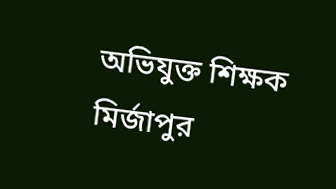অভিযুক্ত শিক্ষক মির্জাপুর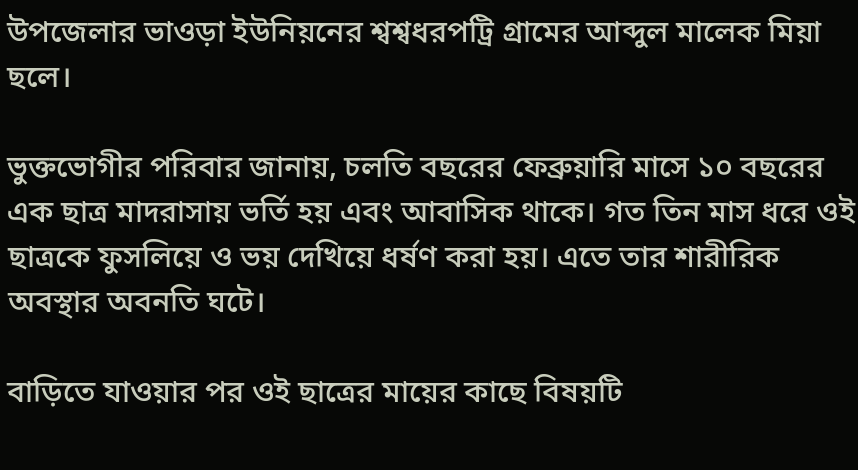উপজেলার ভাওড়া ইউনিয়নের শ্বশ্বধরপট্রি গ্রামের আব্দুল মালেক মিয়া ছলে।

ভুক্তভোগীর পরিবার জানায়, চলতি বছরের ফেব্রুয়ারি মাসে ১০ বছরের এক ছাত্র মাদরাসায় ভর্তি হয় এবং আবাসিক থাকে। গত তিন মাস ধরে ওই ছাত্রকে ফুসলিয়ে ও ভয় দেখিয়ে ধর্ষণ করা হয়। এতে তার শারীরিক অবস্থার অবনতি ঘটে।

বাড়িতে যাওয়ার পর ওই ছাত্রের মায়ের কাছে বিষয়টি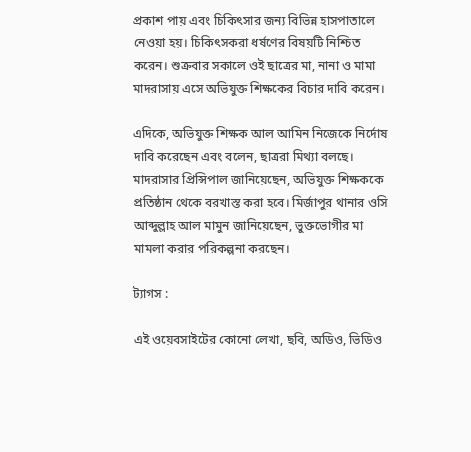প্রকাশ পায় এবং চিকিৎসার জন্য বিভিন্ন হাসপাতালে নেওয়া হয়। চিকিৎসকরা ধর্ষণের বিষয়টি নিশ্চিত করেন। শুক্রবার সকালে ওই ছাত্রের মা, নানা ও মামা মাদরাসায় এসে অভিযুক্ত শিক্ষকের বিচার দাবি করেন।

এদিকে, অভিযুক্ত শিক্ষক আল আমিন নিজেকে নির্দোষ দাবি করেছেন এবং বলেন, ছাত্ররা মিথ্যা বলছে। মাদরাসার প্রিন্সিপাল জানিয়েছেন, অভিযুক্ত শিক্ষককে প্রতিষ্ঠান থেকে বরখাস্ত করা হবে। মির্জাপুর থানার ওসি আব্দুল্লাহ আল মামুন জানিয়েছেন, ভুক্তভোগীর মা মামলা করার পরিকল্পনা করছেন।

ট্যাগস :

এই ওয়েবসাইটের কোনো লেখা, ছবি, অডিও, ভিডিও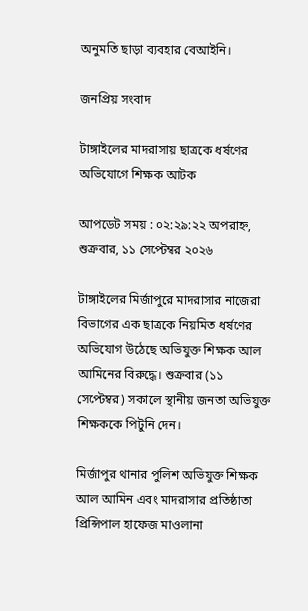অনুমতি ছাড়া ব্যবহার বেআইনি।

জনপ্রিয় সংবাদ

টাঙ্গাইলের মাদরাসায় ছাত্রকে ধর্ষণের অভিযোগে শিক্ষক আটক

আপডেট সময় : ০২:২৯:২২ অপরাহ্ন, শুক্রবার, ১১ সেপ্টেম্বর ২০২৬

টাঙ্গাইলের মির্জাপুরে মাদরাসার নাজেরা বিভাগের এক ছাত্রকে নিয়মিত ধর্ষণের অভিযোগ উঠেছে অভিযুক্ত শিক্ষক আল আমিনের বিরুদ্ধে। শুক্রবার (১১ সেপ্টেম্বর) সকালে স্থানীয় জনতা অভিযুক্ত শিক্ষককে পিটুনি দেন।

মির্জাপুর থানার পুলিশ অভিযুক্ত শিক্ষক আল আমিন এবং মাদরাসার প্রতিষ্ঠাতা প্রিন্সিপাল হাফেজ মাওলানা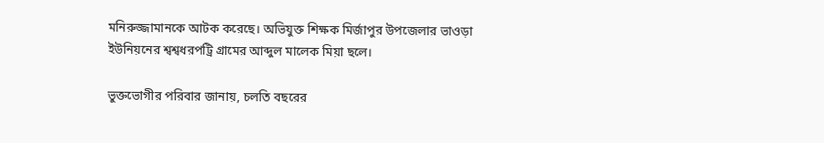মনিরুজ্জামানকে আটক করেছে। অভিযুক্ত শিক্ষক মির্জাপুর উপজেলার ভাওড়া ইউনিয়নের শ্বশ্বধরপট্রি গ্রামের আব্দুল মালেক মিয়া ছলে।

ভুক্তভোগীর পরিবার জানায়, চলতি বছরের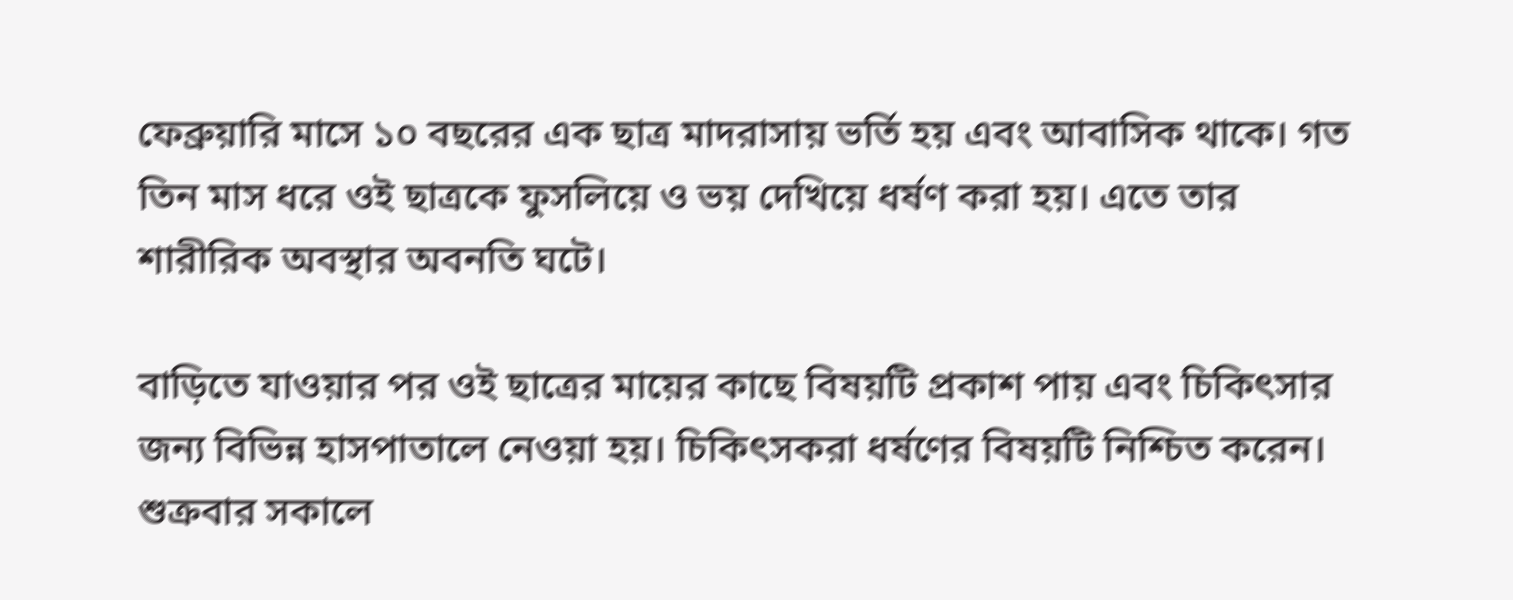ফেব্রুয়ারি মাসে ১০ বছরের এক ছাত্র মাদরাসায় ভর্তি হয় এবং আবাসিক থাকে। গত তিন মাস ধরে ওই ছাত্রকে ফুসলিয়ে ও ভয় দেখিয়ে ধর্ষণ করা হয়। এতে তার শারীরিক অবস্থার অবনতি ঘটে।

বাড়িতে যাওয়ার পর ওই ছাত্রের মায়ের কাছে বিষয়টি প্রকাশ পায় এবং চিকিৎসার জন্য বিভিন্ন হাসপাতালে নেওয়া হয়। চিকিৎসকরা ধর্ষণের বিষয়টি নিশ্চিত করেন। শুক্রবার সকালে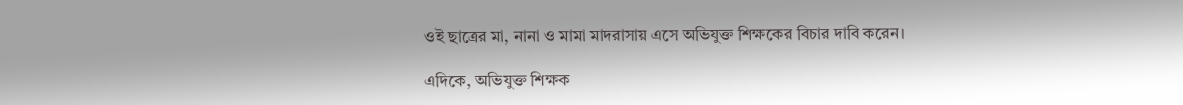ওই ছাত্রের মা, নানা ও মামা মাদরাসায় এসে অভিযুক্ত শিক্ষকের বিচার দাবি করেন।

এদিকে, অভিযুক্ত শিক্ষক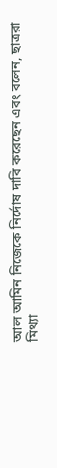আল আমিন নিজেকে নির্দোষ দাবি করেছেন এবং বলেন, ছাত্ররা মিথ্যা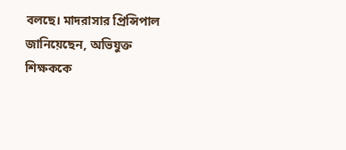বলছে। মাদরাসার প্রিন্সিপাল জানিয়েছেন, অভিযুক্ত শিক্ষককে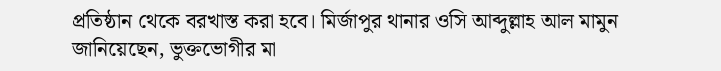প্রতিষ্ঠান থেকে বরখাস্ত করা হবে। মির্জাপুর থানার ওসি আব্দুল্লাহ আল মামুন জানিয়েছেন, ভুক্তভোগীর মা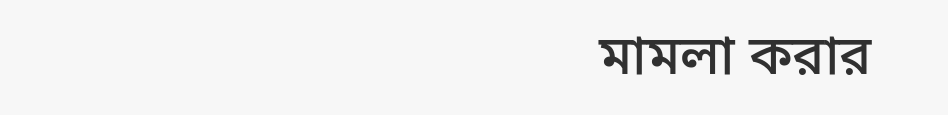মামলা করার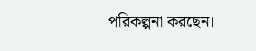পরিকল্পনা করছেন।